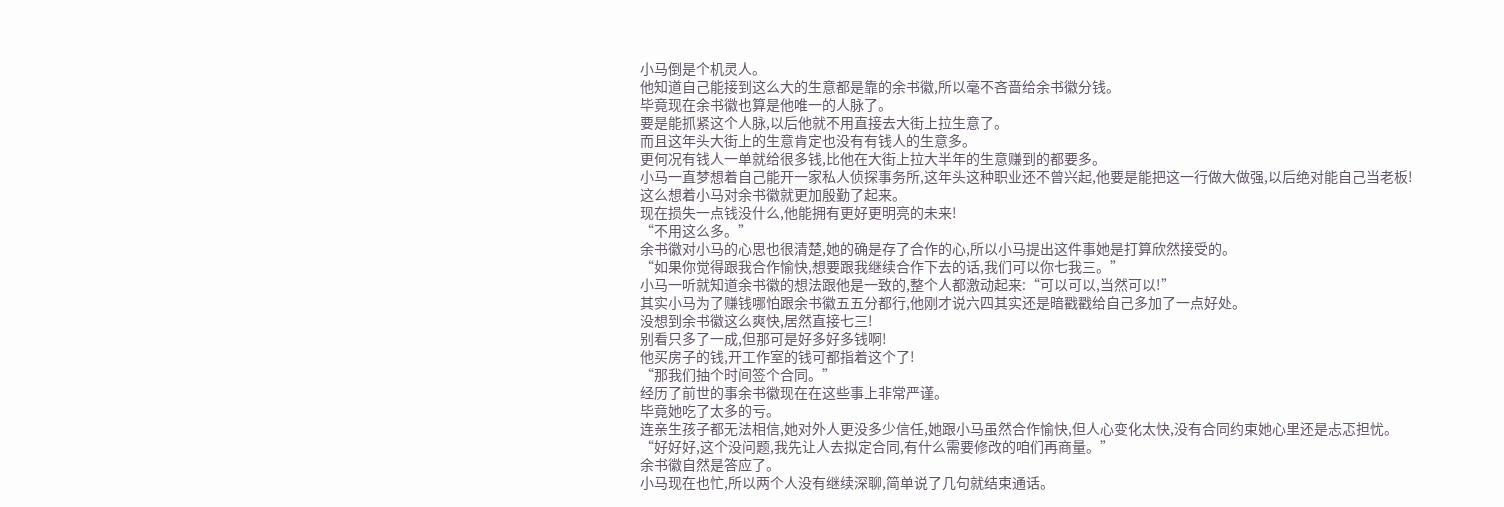小马倒是个机灵人。
他知道自己能接到这么大的生意都是靠的余书徽,所以毫不吝啬给余书徽分钱。
毕竟现在余书徽也算是他唯一的人脉了。
要是能抓紧这个人脉,以后他就不用直接去大街上拉生意了。
而且这年头大街上的生意肯定也没有有钱人的生意多。
更何况有钱人一单就给很多钱,比他在大街上拉大半年的生意赚到的都要多。
小马一直梦想着自己能开一家私人侦探事务所,这年头这种职业还不曾兴起,他要是能把这一行做大做强,以后绝对能自己当老板!
这么想着小马对余书徽就更加殷勤了起来。
现在损失一点钱没什么,他能拥有更好更明亮的未来!
“不用这么多。”
余书徽对小马的心思也很清楚,她的确是存了合作的心,所以小马提出这件事她是打算欣然接受的。
“如果你觉得跟我合作愉快,想要跟我继续合作下去的话,我们可以你七我三。”
小马一听就知道余书徽的想法跟他是一致的,整个人都激动起来:“可以可以,当然可以!”
其实小马为了赚钱哪怕跟余书徽五五分都行,他刚才说六四其实还是暗戳戳给自己多加了一点好处。
没想到余书徽这么爽快,居然直接七三!
别看只多了一成,但那可是好多好多钱啊!
他买房子的钱,开工作室的钱可都指着这个了!
“那我们抽个时间签个合同。”
经历了前世的事余书徽现在在这些事上非常严谨。
毕竟她吃了太多的亏。
连亲生孩子都无法相信,她对外人更没多少信任,她跟小马虽然合作愉快,但人心变化太快,没有合同约束她心里还是忐忑担忧。
“好好好,这个没问题,我先让人去拟定合同,有什么需要修改的咱们再商量。”
余书徽自然是答应了。
小马现在也忙,所以两个人没有继续深聊,简单说了几句就结束通话。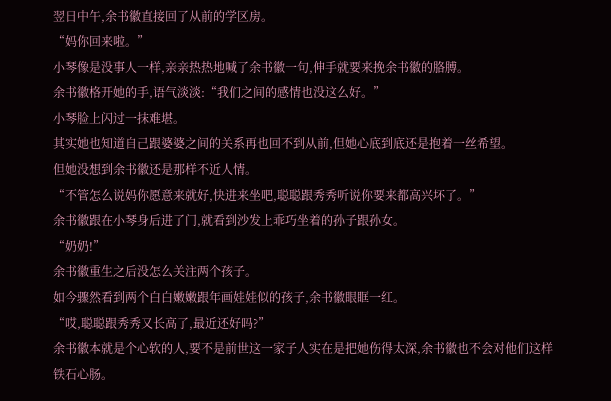翌日中午,余书徽直接回了从前的学区房。
“妈你回来啦。”
小琴像是没事人一样,亲亲热热地喊了余书徽一句,伸手就要来挽余书徽的胳膊。
余书徽格开她的手,语气淡淡:“我们之间的感情也没这么好。”
小琴脸上闪过一抹难堪。
其实她也知道自己跟婆婆之间的关系再也回不到从前,但她心底到底还是抱着一丝希望。
但她没想到余书徽还是那样不近人情。
“不管怎么说妈你愿意来就好,快进来坐吧,聪聪跟秀秀听说你要来都高兴坏了。”
余书徽跟在小琴身后进了门,就看到沙发上乖巧坐着的孙子跟孙女。
“奶奶!”
余书徽重生之后没怎么关注两个孩子。
如今骤然看到两个白白嫩嫩跟年画娃娃似的孩子,余书徽眼眶一红。
“哎,聪聪跟秀秀又长高了,最近还好吗?”
余书徽本就是个心软的人,要不是前世这一家子人实在是把她伤得太深,余书徽也不会对他们这样铁石心肠。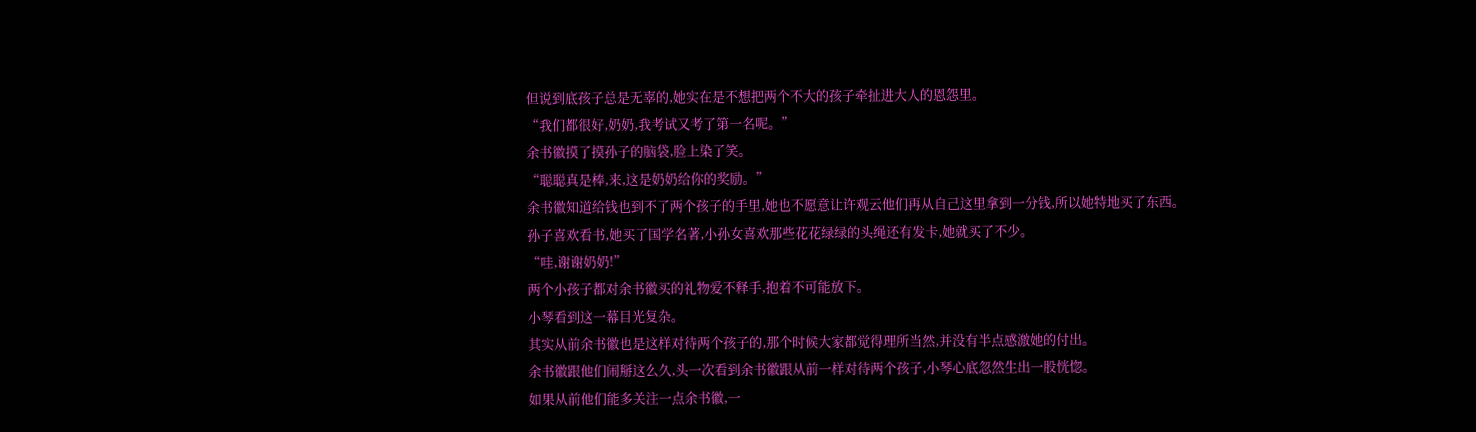但说到底孩子总是无辜的,她实在是不想把两个不大的孩子牵扯进大人的恩怨里。
“我们都很好,奶奶,我考试又考了第一名呢。”
余书徽摸了摸孙子的脑袋,脸上染了笑。
“聪聪真是棒,来,这是奶奶给你的奖励。”
余书徽知道给钱也到不了两个孩子的手里,她也不愿意让许观云他们再从自己这里拿到一分钱,所以她特地买了东西。
孙子喜欢看书,她买了国学名著,小孙女喜欢那些花花绿绿的头绳还有发卡,她就买了不少。
“哇,谢谢奶奶!”
两个小孩子都对余书徽买的礼物爱不释手,抱着不可能放下。
小琴看到这一幕目光复杂。
其实从前余书徽也是这样对待两个孩子的,那个时候大家都觉得理所当然,并没有半点感激她的付出。
余书徽跟他们闹掰这么久,头一次看到余书徽跟从前一样对待两个孩子,小琴心底忽然生出一股恍惚。
如果从前他们能多关注一点余书徽,一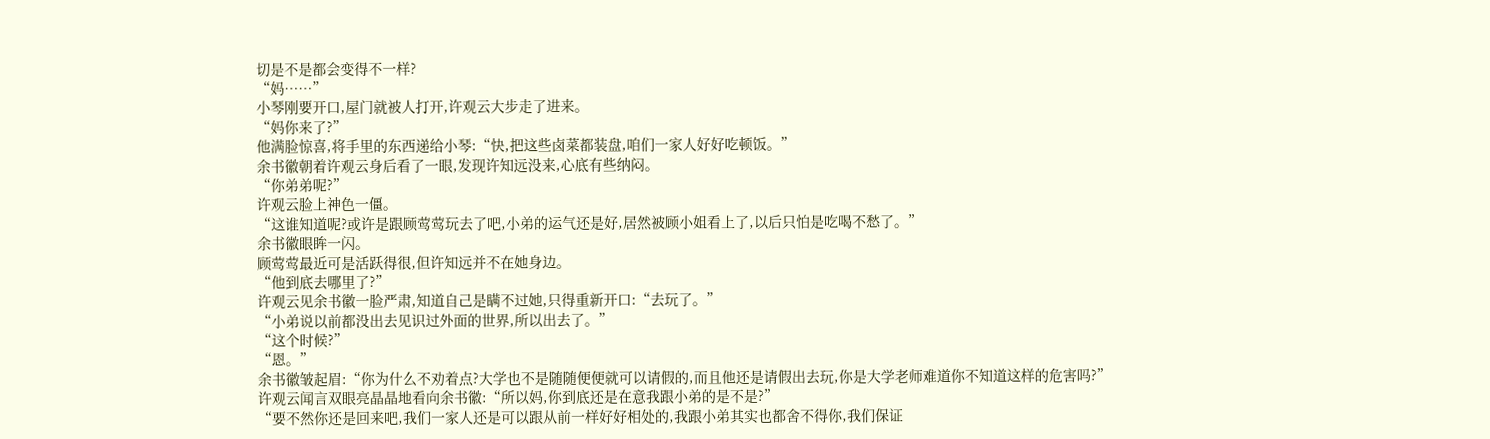切是不是都会变得不一样?
“妈……”
小琴刚要开口,屋门就被人打开,许观云大步走了进来。
“妈你来了?”
他满脸惊喜,将手里的东西递给小琴:“快,把这些卤菜都装盘,咱们一家人好好吃顿饭。”
余书徽朝着许观云身后看了一眼,发现许知远没来,心底有些纳闷。
“你弟弟呢?”
许观云脸上神色一僵。
“这谁知道呢?或许是跟顾莺莺玩去了吧,小弟的运气还是好,居然被顾小姐看上了,以后只怕是吃喝不愁了。”
余书徽眼眸一闪。
顾莺莺最近可是活跃得很,但许知远并不在她身边。
“他到底去哪里了?”
许观云见余书徽一脸严肃,知道自己是瞒不过她,只得重新开口:“去玩了。”
“小弟说以前都没出去见识过外面的世界,所以出去了。”
“这个时候?”
“恩。”
余书徽皱起眉:“你为什么不劝着点?大学也不是随随便便就可以请假的,而且他还是请假出去玩,你是大学老师难道你不知道这样的危害吗?”
许观云闻言双眼亮晶晶地看向余书徽:“所以妈,你到底还是在意我跟小弟的是不是?”
“要不然你还是回来吧,我们一家人还是可以跟从前一样好好相处的,我跟小弟其实也都舍不得你,我们保证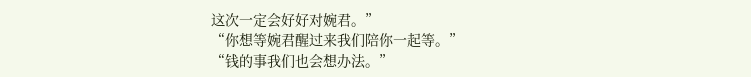这次一定会好好对婉君。”
“你想等婉君醒过来我们陪你一起等。”
“钱的事我们也会想办法。”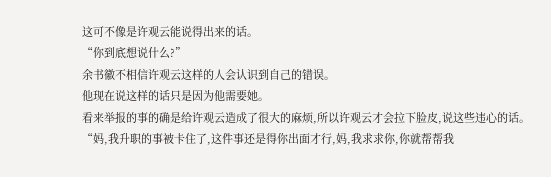这可不像是许观云能说得出来的话。
“你到底想说什么?”
余书徽不相信许观云这样的人会认识到自己的错误。
他现在说这样的话只是因为他需要她。
看来举报的事的确是给许观云造成了很大的麻烦,所以许观云才会拉下脸皮,说这些违心的话。
“妈,我升职的事被卡住了,这件事还是得你出面才行,妈,我求求你,你就帮帮我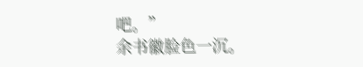吧。”
余书徽脸色一沉。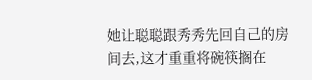她让聪聪跟秀秀先回自己的房间去,这才重重将碗筷搁在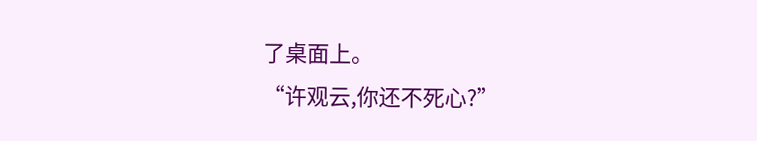了桌面上。
“许观云,你还不死心?”